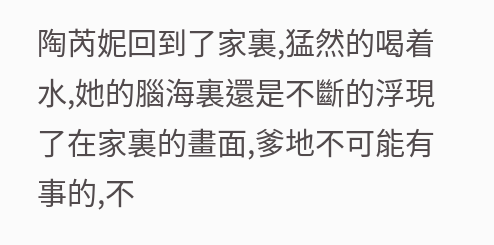陶芮妮回到了家裏,猛然的喝着水,她的腦海裏還是不斷的浮現了在家裏的畫面,爹地不可能有事的,不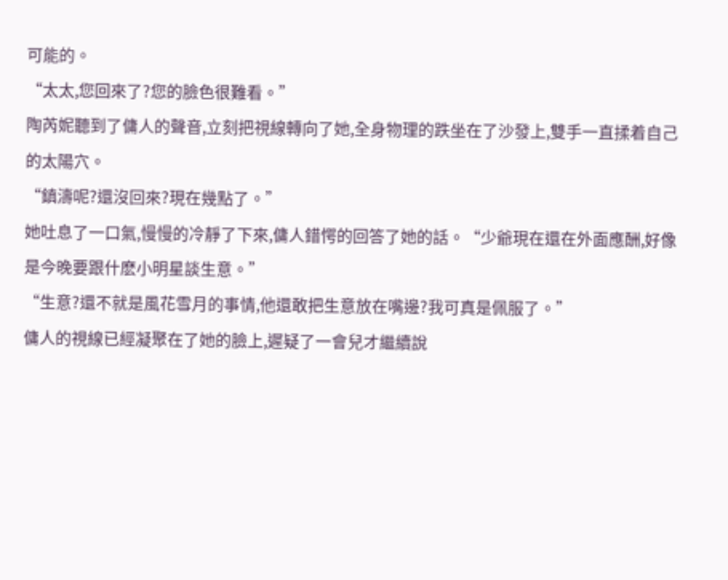可能的。
“太太,您回來了?您的臉色很難看。”
陶芮妮聽到了傭人的聲音,立刻把視線轉向了她,全身物理的跌坐在了沙發上,雙手一直揉着自己的太陽穴。
“鎮濤呢?還沒回來?現在幾點了。”
她吐息了一口氣,慢慢的冷靜了下來,傭人錯愕的回答了她的話。“少爺現在還在外面應酬,好像是今晚要跟什麽小明星談生意。”
“生意?還不就是風花雪月的事情,他還敢把生意放在嘴邊?我可真是佩服了。”
傭人的視線已經凝聚在了她的臉上,遲疑了一會兒才繼續說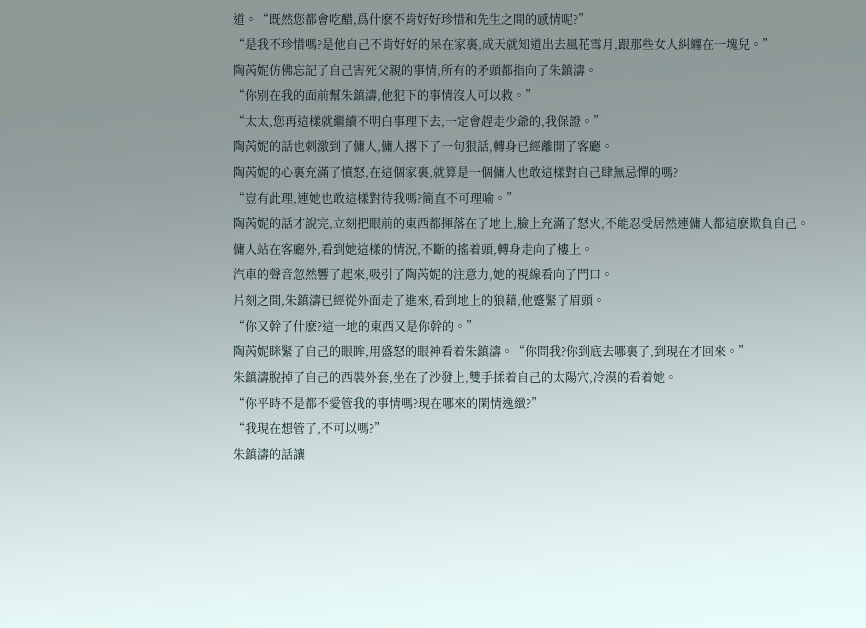道。“既然您都會吃醋,爲什麽不肯好好珍惜和先生之間的感情呢?”
“是我不珍惜嗎?是他自己不肯好好的呆在家裏,成天就知道出去風花雪月,跟那些女人糾纏在一塊兒。”
陶芮妮仿佛忘記了自己害死父親的事情,所有的矛頭都指向了朱鎮濤。
“你别在我的面前幫朱鎮濤,他犯下的事情沒人可以救。”
“太太,您再這樣就繼續不明白事理下去,一定會趕走少爺的,我保證。”
陶芮妮的話也刺激到了傭人,傭人撂下了一句狠話,轉身已經離開了客廳。
陶芮妮的心裏充滿了憤怒,在這個家裏,就算是一個傭人也敢這樣對自己肆無忌憚的嗎?
“豈有此理,連她也敢這樣對待我嗎?簡直不可理喻。”
陶芮妮的話才說完,立刻把眼前的東西都揮落在了地上,臉上充滿了怒火,不能忍受居然連傭人都這麽欺負自己。
傭人站在客廳外,看到她這樣的情況,不斷的搖着頭,轉身走向了樓上。
汽車的聲音忽然響了起來,吸引了陶芮妮的注意力,她的視線看向了門口。
片刻之間,朱鎮濤已經從外面走了進來,看到地上的狼藉,他蹙緊了眉頭。
“你又幹了什麽?這一地的東西又是你幹的。”
陶芮妮眯緊了自己的眼眸,用盛怒的眼神看着朱鎮濤。“你問我?你到底去哪裏了,到現在才回來。”
朱鎮濤脫掉了自己的西裝外套,坐在了沙發上,雙手揉着自己的太陽穴,冷漠的看着她。
“你平時不是都不愛管我的事情嗎?現在哪來的閑情逸緻?”
“我現在想管了,不可以嗎?”
朱鎮濤的話讓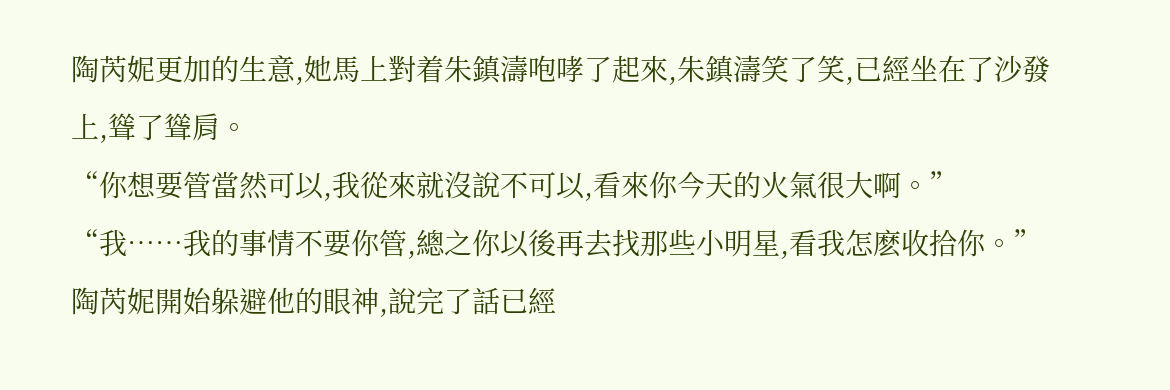陶芮妮更加的生意,她馬上對着朱鎮濤咆哮了起來,朱鎮濤笑了笑,已經坐在了沙發上,聳了聳肩。
“你想要管當然可以,我從來就沒說不可以,看來你今天的火氣很大啊。”
“我……我的事情不要你管,總之你以後再去找那些小明星,看我怎麽收拾你。”
陶芮妮開始躲避他的眼神,說完了話已經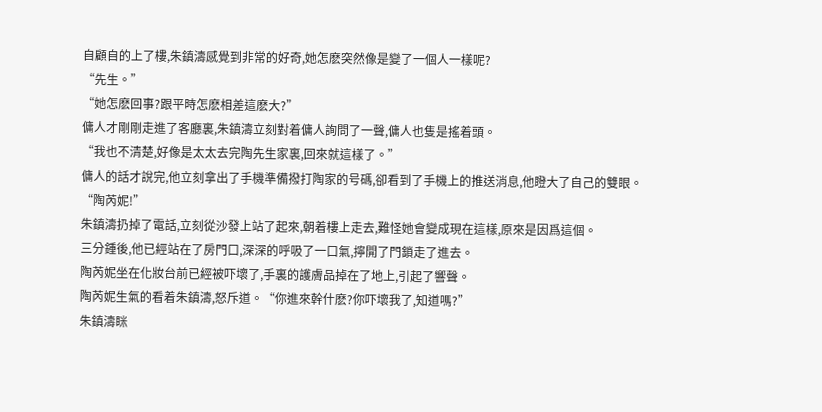自顧自的上了樓,朱鎮濤感覺到非常的好奇,她怎麽突然像是變了一個人一樣呢?
“先生。”
“她怎麽回事?跟平時怎麽相差這麽大?”
傭人才剛剛走進了客廳裏,朱鎮濤立刻對着傭人詢問了一聲,傭人也隻是搖着頭。
“我也不清楚,好像是太太去完陶先生家裏,回來就這樣了。”
傭人的話才說完,他立刻拿出了手機準備撥打陶家的号碼,卻看到了手機上的推送消息,他瞪大了自己的雙眼。
“陶芮妮!”
朱鎮濤扔掉了電話,立刻從沙發上站了起來,朝着樓上走去,難怪她會變成現在這樣,原來是因爲這個。
三分鍾後,他已經站在了房門口,深深的呼吸了一口氣,擰開了門鎖走了進去。
陶芮妮坐在化妝台前已經被吓壞了,手裏的護膚品掉在了地上,引起了響聲。
陶芮妮生氣的看着朱鎮濤,怒斥道。“你進來幹什麽?你吓壞我了,知道嗎?”
朱鎮濤眯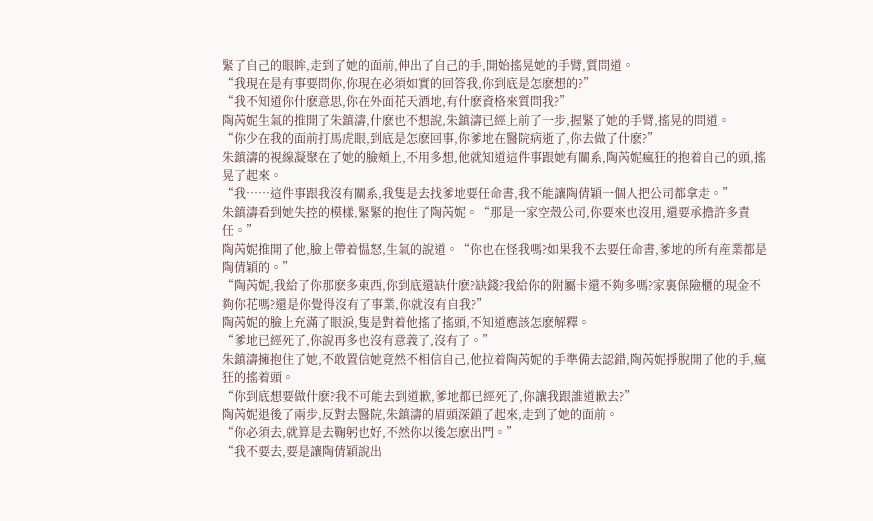緊了自己的眼眸,走到了她的面前,伸出了自己的手,開始搖晃她的手臂,質問道。
“我現在是有事要問你,你現在必須如實的回答我,你到底是怎麽想的?”
“我不知道你什麽意思,你在外面花天酒地,有什麽資格來質問我?”
陶芮妮生氣的推開了朱鎮濤,什麽也不想說,朱鎮濤已經上前了一步,握緊了她的手臂,搖晃的問道。
“你少在我的面前打馬虎眼,到底是怎麽回事,你爹地在醫院病逝了,你去做了什麽?”
朱鎮濤的視線凝聚在了她的臉頰上,不用多想,他就知道這件事跟她有關系,陶芮妮瘋狂的抱着自己的頭,搖晃了起來。
“我……這件事跟我沒有關系,我隻是去找爹地要任命書,我不能讓陶倩穎一個人把公司都拿走。”
朱鎮濤看到她失控的模樣,緊緊的抱住了陶芮妮。“那是一家空殼公司,你要來也沒用,還要承擔許多責任。”
陶芮妮推開了他,臉上帶着愠怒,生氣的說道。“你也在怪我嗎?如果我不去要任命書,爹地的所有産業都是陶倩穎的。”
“陶芮妮,我給了你那麽多東西,你到底還缺什麽?缺錢?我給你的附屬卡還不夠多嗎?家裏保險櫃的現金不夠你花嗎?還是你覺得沒有了事業,你就沒有自我?”
陶芮妮的臉上充滿了眼淚,隻是對着他搖了搖頭,不知道應該怎麽解釋。
“爹地已經死了,你說再多也沒有意義了,沒有了。”
朱鎮濤擁抱住了她,不敢置信她竟然不相信自己,他拉着陶芮妮的手準備去認錯,陶芮妮掙脫開了他的手,瘋狂的搖着頭。
“你到底想要做什麽?我不可能去到道歉,爹地都已經死了,你讓我跟誰道歉去?”
陶芮妮退後了兩步,反對去醫院,朱鎮濤的眉頭深鎖了起來,走到了她的面前。
“你必須去,就算是去鞠躬也好,不然你以後怎麽出門。”
“我不要去,要是讓陶倩穎說出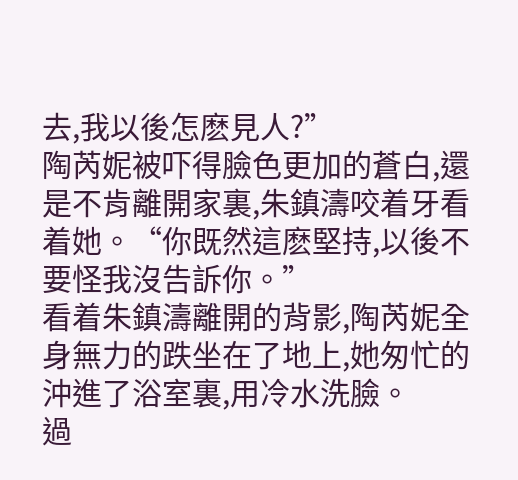去,我以後怎麽見人?”
陶芮妮被吓得臉色更加的蒼白,還是不肯離開家裏,朱鎮濤咬着牙看着她。“你既然這麽堅持,以後不要怪我沒告訴你。”
看着朱鎮濤離開的背影,陶芮妮全身無力的跌坐在了地上,她匆忙的沖進了浴室裏,用冷水洗臉。
過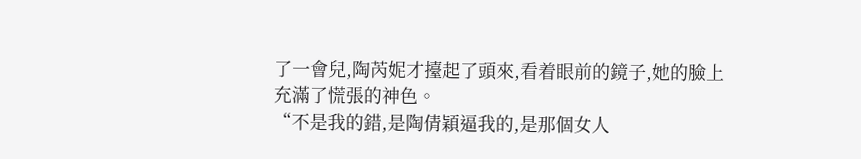了一會兒,陶芮妮才擡起了頭來,看着眼前的鏡子,她的臉上充滿了慌張的神色。
“不是我的錯,是陶倩穎逼我的,是那個女人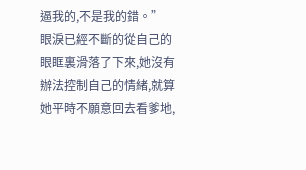逼我的,不是我的錯。”
眼淚已經不斷的從自己的眼眶裏滑落了下來,她沒有辦法控制自己的情緒,就算她平時不願意回去看爹地,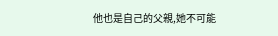他也是自己的父親,她不可能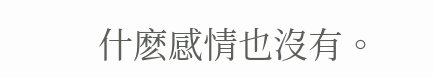什麽感情也沒有。